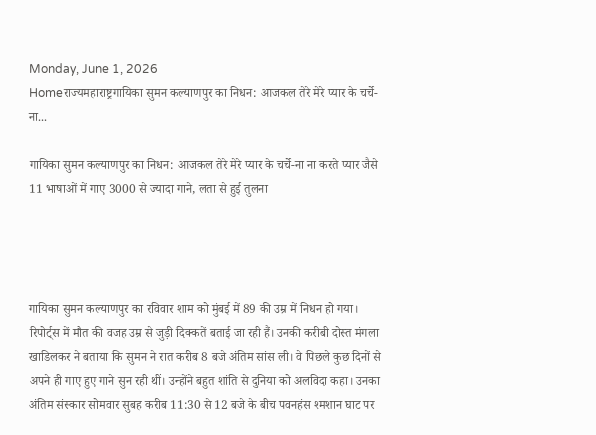Monday, June 1, 2026
Homeराज्यमहाराष्ट्रगायिका सुमन कल्याणपुर का निधन: आजकल तेरे मेरे प्यार के चर्चे-ना...

गायिका सुमन कल्याणपुर का निधन: आजकल तेरे मेरे प्यार के चर्चे-ना ना करते प्यार जैसे 11 भाषाओं में गाए 3000 से ज्यादा गाने, लता से हुई तुलना




गायिका सुमन कल्याणपुर का रविवार शाम को मुंबई में 89 की उम्र में निधन हो गया। रिपोर्ट्स में मौत की वजह उम्र से जुड़ी दिक्कतें बताई जा रही हैं। उनकी करीबी दोस्त मंगला खाडिलकर ने बताया कि सुमन ने रात करीब 8 बजे अंतिम सांस ली। वे पिछले कुछ दिनों से अपने ही गाए हुए गाने सुन रही थीं। उन्होंने बहुत शांति से दुनिया को अलविदा कहा। उनका अंतिम संस्कार सोमवार सुबह करीब 11:30 से 12 बजे के बीच पवनहंस श्मशान घाट पर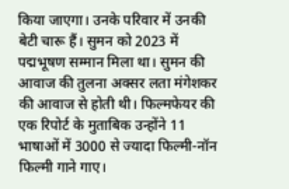किया जाएगा। उनके परिवार में उनकी बेटी चारू हैं। सुमन को 2023 में पद्मभूषण सम्मान मिला था। सुमन की आवाज की तुलना अक्सर लता मंगेशकर की आवाज से होती थी। फिल्मफेयर की एक रिपोर्ट के मुताबिक उन्होंने 11 भाषाओं में 3000 से ज्यादा फिल्मी-नॉन फिल्मी गाने गाए।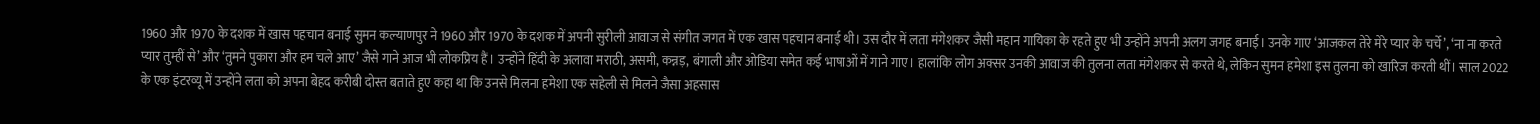1960 और 1970 के दशक में खास पहचान बनाई सुमन कल्याणपुर ने 1960 और 1970 के दशक में अपनी सुरीली आवाज से संगीत जगत में एक खास पहचान बनाई थी। उस दौर में लता मंगेशकर जैसी महान गायिका के रहते हुए भी उन्होंने अपनी अलग जगह बनाई। उनके गाए ‘आजकल तेरे मेरे प्यार के चर्चे’, ‘ना ना करते प्यार तुम्हीं से’ और ‘तुमने पुकारा और हम चले आए’ जैसे गाने आज भी लोकप्रिय हैं। उन्होंने हिंदी के अलावा मराठी, असमी, कन्नड़, बंगाली और ओडिया समेत कई भाषाओं में गाने गाए। हालांकि लोग अक्सर उनकी आवाज की तुलना लता मंगेशकर से करते थे, लेकिन सुमन हमेशा इस तुलना को खारिज करती थीं। साल 2022 के एक इंटरव्यू में उन्होंने लता को अपना बेहद करीबी दोस्त बताते हुए कहा था कि उनसे मिलना हमेशा एक सहेली से मिलने जैसा अहसास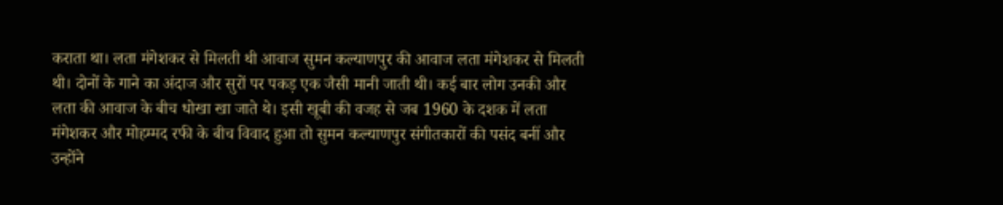कराता था। लता मंगेशकर से मिलती थी आवाज सुमन कल्याणपुर की आवाज लता मंगेशकर से मिलती थी। दोनों के गाने का अंदाज और सुरों पर पकड़ एक जैसी मानी जाती थी। कई बार लोग उनकी और लता की आवाज के बीच धोखा खा जाते थे। इसी खूबी की वजह से जब 1960 के दशक में लता मंगेशकर और मोहम्मद रफी के बीच विवाद हुआ तो सुमन कल्याणपुर संगीतकारों की पसंद बनीं और उन्होंने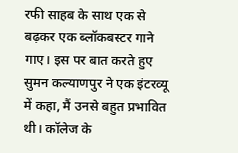रफी साहब के साथ एक से बढ़कर एक ब्लॉकबस्टर गाने गाए। इस पर बात करते हुए सुमन कल्याणपुर ने एक इंटरव्यू में कहा, मैं उनसे बहुत प्रभावित थी। कॉलेज के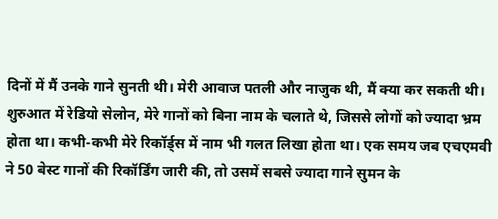दिनों में मैं उनके गाने सुनती थी। मेरी आवाज पतली और नाजुक थी, मैं क्या कर सकती थी। शुरुआत में रेडियो सेलोन, मेरे गानों को बिना नाम के चलाते थे, जिससे लोगों को ज्यादा भ्रम होता था। कभी-कभी मेरे रिकॉर्ड्स में नाम भी गलत लिखा होता था। एक समय जब एचएमवी ने 50 बेस्ट गानों की रिकॉर्डिंग जारी की, तो उसमें सबसे ज्यादा गाने सुमन के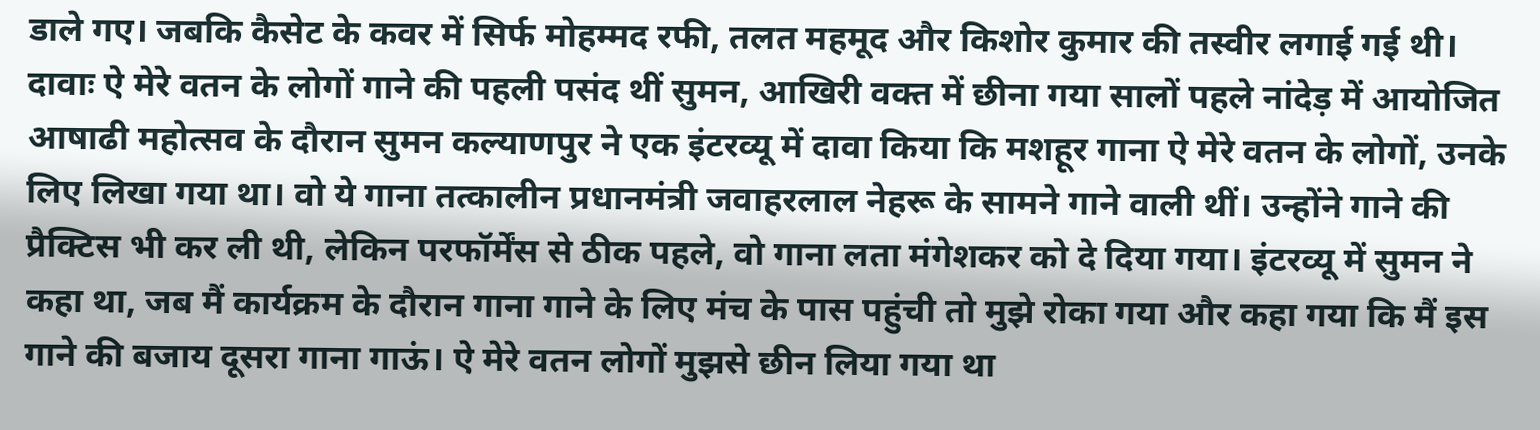डाले गए। जबकि कैसेट के कवर में सिर्फ मोहम्मद रफी, तलत महमूद और किशोर कुमार की तस्वीर लगाई गई थी। दावाः ऐ मेरे वतन के लोगों गाने की पहली पसंद थीं सुमन, आखिरी वक्त में छीना गया सालों पहले नांदेड़ में आयोजित आषाढी महोत्सव के दौरान सुमन कल्याणपुर ने एक इंटरव्यू में दावा किया कि मशहूर गाना ऐ मेरे वतन के लोगों, उनके लिए लिखा गया था। वो ये गाना तत्कालीन प्रधानमंत्री जवाहरलाल नेहरू के सामने गाने वाली थीं। उन्होंने गाने की प्रैक्टिस भी कर ली थी, लेकिन परफॉर्मेंस से ठीक पहले, वो गाना लता मंगेशकर को दे दिया गया। इंटरव्यू में सुमन ने कहा था, जब मैं कार्यक्रम के दौरान गाना गाने के लिए मंच के पास पहुंची तो मुझे रोका गया और कहा गया कि मैं इस गाने की बजाय दूसरा गाना गाऊं। ऐ मेरे वतन लोगों मुझसे छीन लिया गया था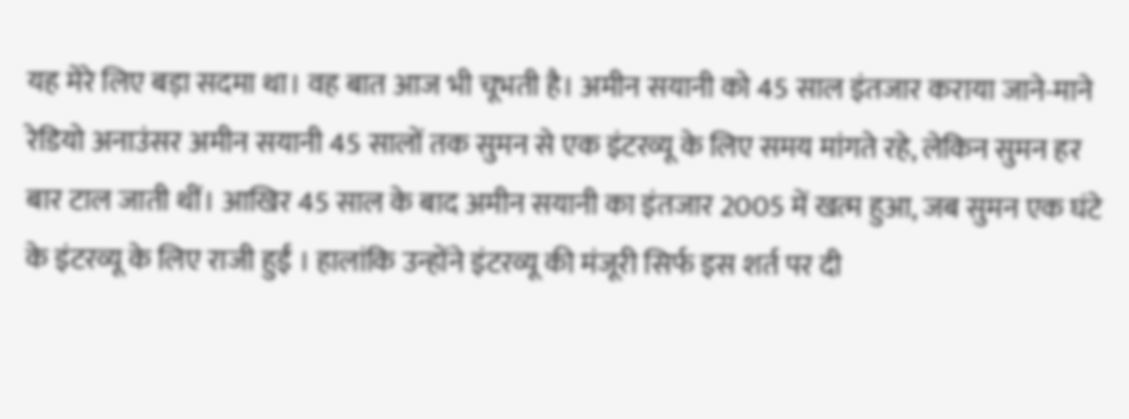यह मेरे लिए बड़ा सदमा था। वह बात आज भी चूभती है। अमीन सयानी को 45 साल इंतजार कराया जाने-माने रेडियो अनाउंसर अमीन सयानी 45 सालों तक सुमन से एक इंटरव्यू के लिए समय मांगते रहे, लेकिन सुमन हर बार टाल जाती थीं। आखिर 45 साल के बाद अमीन सयानी का इंतजार 2005 में खत्म हुआ, जब सुमन एक घंटे के इंटरव्यू के लिए राजी हुईं । हालांकि उन्होंने इंटरव्यू की मंजूरी सिर्फ इस शर्त पर दी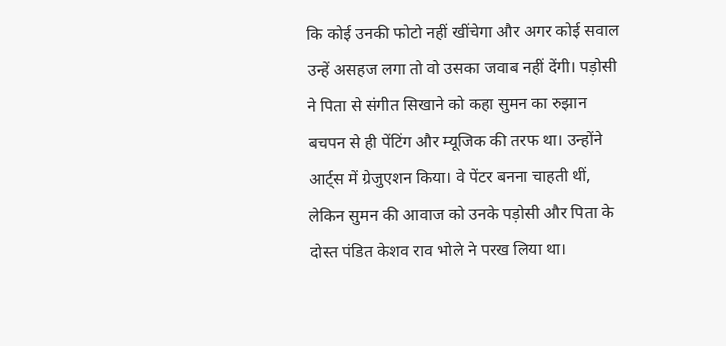कि कोई उनकी फोटो नहीं खींचेगा और अगर कोई सवाल उन्हें असहज लगा तो वो उसका जवाब नहीं देंगी। पड़ोसी ने पिता से संगीत सिखाने को कहा सुमन का रुझान बचपन से ही पेंटिंग और म्यूजिक की तरफ था। उन्होंने आर्ट्स में ग्रेजुएशन किया। वे पेंटर बनना चाहती थीं, लेकिन सुमन की आवाज को उनके पड़ोसी और पिता के दोस्त पंडित केशव राव भोले ने परख लिया था।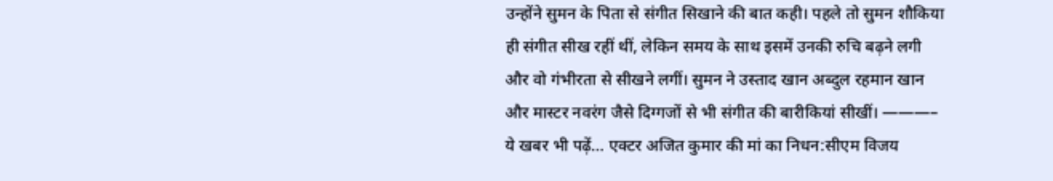उन्होंने सुमन के पिता से संगीत सिखाने की बात कही। पहले तो सुमन शौकिया ही संगीत सीख रहीं थीं, लेकिन समय के साथ इसमें उनकी रुचि बढ़ने लगी और वो गंभीरता से सीखने लगीं। सुमन ने उस्ताद खान अब्दुल रहमान खान और मास्टर नवरंग जैसे दिग्गजों से भी संगीत की बारीकियां सीखीं। ———– ये खबर भी पढ़ें… एक्टर अजित कुमार की मां का निधन:सीएम विजय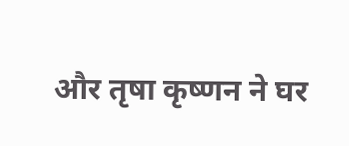और तृषा कृष्णन ने घर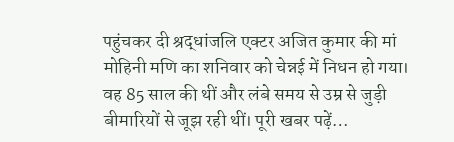पहुंचकर दी श्रद्धांजलि एक्टर अजित कुमार की मां मोहिनी मणि का शनिवार को चेन्नई में निधन हो गया। वह 85 साल की थीं और लंबे समय से उम्र से जुड़ी बीमारियों से जूझ रही थीं। पूरी खबर पढ़ें…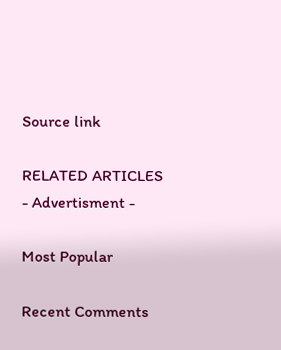Source link

RELATED ARTICLES
- Advertisment -

Most Popular

Recent Comments